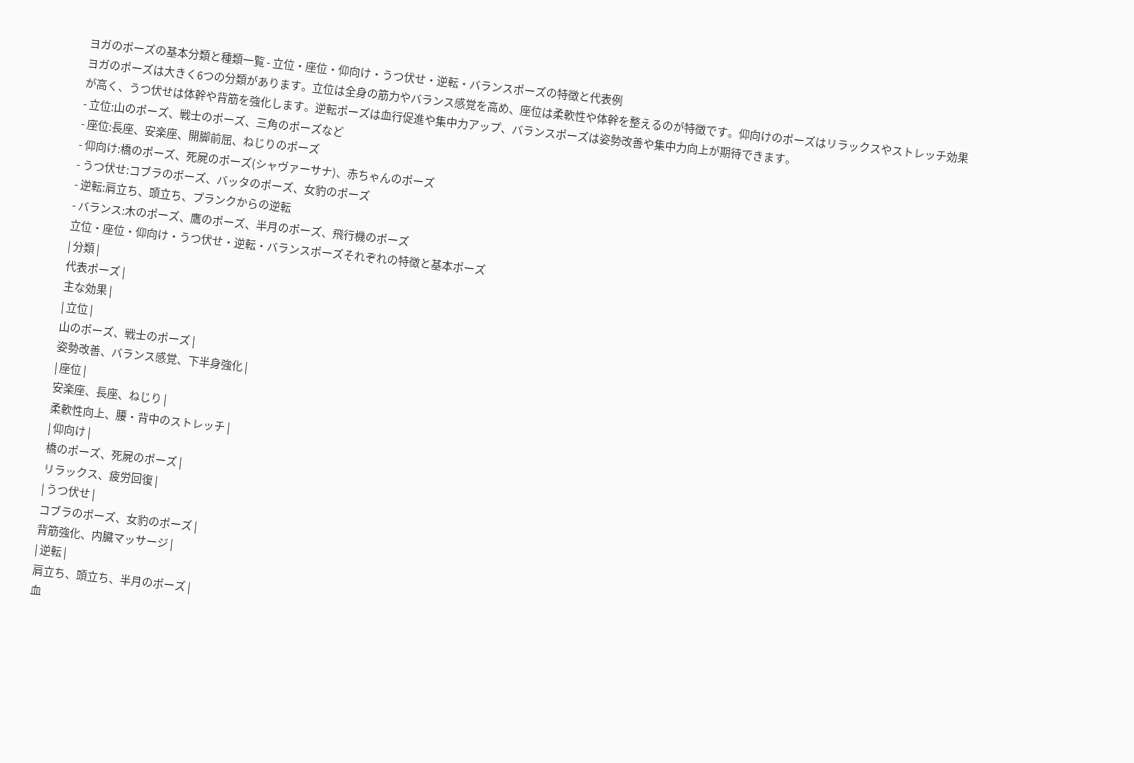ヨガのポーズの基本分類と種類一覧 - 立位・座位・仰向け・うつ伏せ・逆転・バランスポーズの特徴と代表例
ヨガのポーズは大きく6つの分類があります。立位は全身の筋力やバランス感覚を高め、座位は柔軟性や体幹を整えるのが特徴です。仰向けのポーズはリラックスやストレッチ効果が高く、うつ伏せは体幹や背筋を強化します。逆転ポーズは血行促進や集中力アップ、バランスポーズは姿勢改善や集中力向上が期待できます。
- 立位:山のポーズ、戦士のポーズ、三角のポーズなど
- 座位:長座、安楽座、開脚前屈、ねじりのポーズ
- 仰向け:橋のポーズ、死屍のポーズ(シャヴァーサナ)、赤ちゃんのポーズ
- うつ伏せ:コブラのポーズ、バッタのポーズ、女豹のポーズ
- 逆転:肩立ち、頭立ち、プランクからの逆転
- バランス:木のポーズ、鷹のポーズ、半月のポーズ、飛行機のポーズ
立位・座位・仰向け・うつ伏せ・逆転・バランスポーズそれぞれの特徴と基本ポーズ
| 分類 |
代表ポーズ |
主な効果 |
| 立位 |
山のポーズ、戦士のポーズ |
姿勢改善、バランス感覚、下半身強化 |
| 座位 |
安楽座、長座、ねじり |
柔軟性向上、腰・背中のストレッチ |
| 仰向け |
橋のポーズ、死屍のポーズ |
リラックス、疲労回復 |
| うつ伏せ |
コブラのポーズ、女豹のポーズ |
背筋強化、内臓マッサージ |
| 逆転 |
肩立ち、頭立ち、半月のポーズ |
血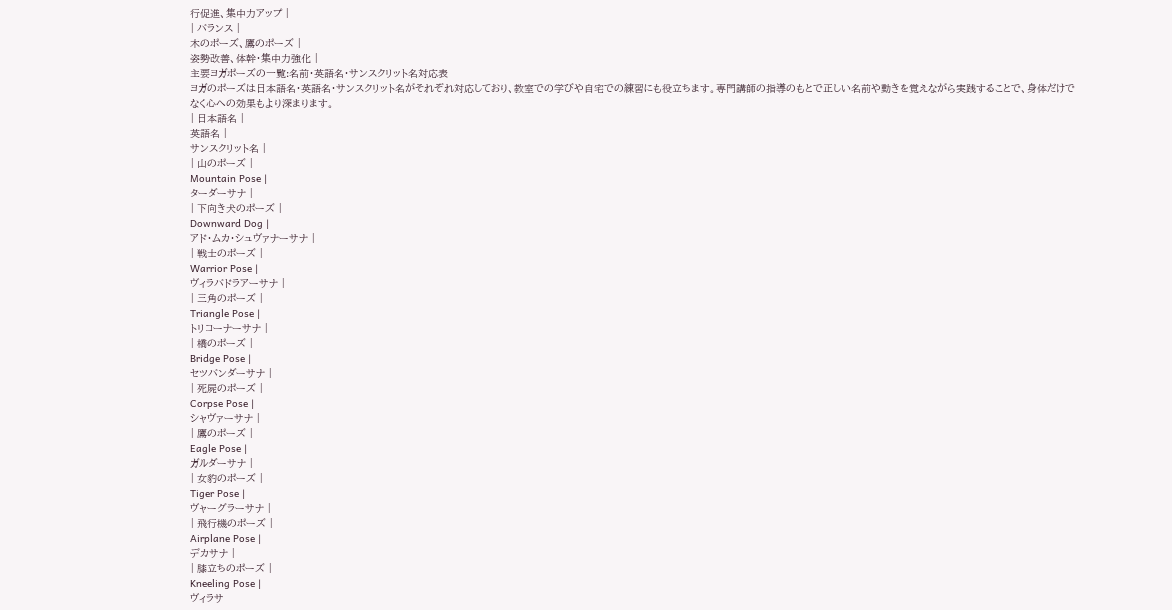行促進、集中力アップ |
| バランス |
木のポーズ、鷹のポーズ |
姿勢改善、体幹・集中力強化 |
主要ヨガポーズの一覧:名前・英語名・サンスクリット名対応表
ヨガのポーズは日本語名・英語名・サンスクリット名がそれぞれ対応しており、教室での学びや自宅での練習にも役立ちます。専門講師の指導のもとで正しい名前や動きを覚えながら実践することで、身体だけでなく心への効果もより深まります。
| 日本語名 |
英語名 |
サンスクリット名 |
| 山のポーズ |
Mountain Pose |
ターダーサナ |
| 下向き犬のポーズ |
Downward Dog |
アド・ムカ・シュヴァナーサナ |
| 戦士のポーズ |
Warrior Pose |
ヴィラバドラアーサナ |
| 三角のポーズ |
Triangle Pose |
トリコーナーサナ |
| 橋のポーズ |
Bridge Pose |
セツバンダーサナ |
| 死屍のポーズ |
Corpse Pose |
シャヴァーサナ |
| 鷹のポーズ |
Eagle Pose |
ガルダーサナ |
| 女豹のポーズ |
Tiger Pose |
ヴャーグラーサナ |
| 飛行機のポーズ |
Airplane Pose |
デカサナ |
| 膝立ちのポーズ |
Kneeling Pose |
ヴィラサ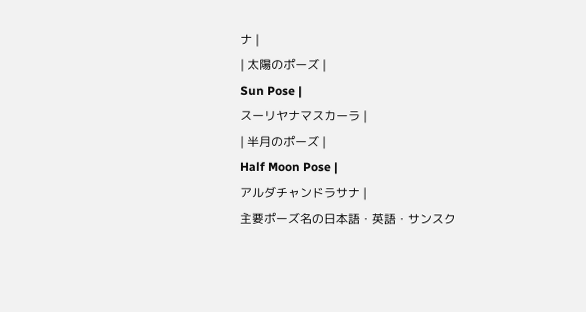ナ |
| 太陽のポーズ |
Sun Pose |
スーリヤナマスカーラ |
| 半月のポーズ |
Half Moon Pose |
アルダチャンドラサナ |
主要ポーズ名の日本語・英語・サンスク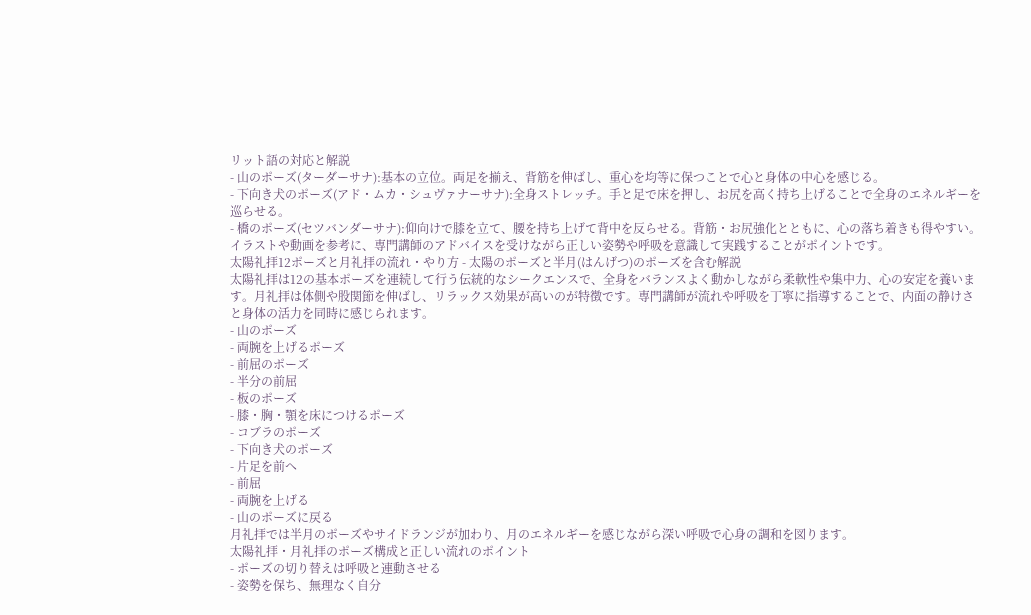リット語の対応と解説
- 山のポーズ(ターダーサナ):基本の立位。両足を揃え、背筋を伸ばし、重心を均等に保つことで心と身体の中心を感じる。
- 下向き犬のポーズ(アド・ムカ・シュヴァナーサナ):全身ストレッチ。手と足で床を押し、お尻を高く持ち上げることで全身のエネルギーを巡らせる。
- 橋のポーズ(セツバンダーサナ):仰向けで膝を立て、腰を持ち上げて背中を反らせる。背筋・お尻強化とともに、心の落ち着きも得やすい。
イラストや動画を参考に、専門講師のアドバイスを受けながら正しい姿勢や呼吸を意識して実践することがポイントです。
太陽礼拝12ポーズと月礼拝の流れ・やり方 - 太陽のポーズと半月(はんげつ)のポーズを含む解説
太陽礼拝は12の基本ポーズを連続して行う伝統的なシークエンスで、全身をバランスよく動かしながら柔軟性や集中力、心の安定を養います。月礼拝は体側や股関節を伸ばし、リラックス効果が高いのが特徴です。専門講師が流れや呼吸を丁寧に指導することで、内面の静けさと身体の活力を同時に感じられます。
- 山のポーズ
- 両腕を上げるポーズ
- 前屈のポーズ
- 半分の前屈
- 板のポーズ
- 膝・胸・顎を床につけるポーズ
- コブラのポーズ
- 下向き犬のポーズ
- 片足を前へ
- 前屈
- 両腕を上げる
- 山のポーズに戻る
月礼拝では半月のポーズやサイドランジが加わり、月のエネルギーを感じながら深い呼吸で心身の調和を図ります。
太陽礼拝・月礼拝のポーズ構成と正しい流れのポイント
- ポーズの切り替えは呼吸と連動させる
- 姿勢を保ち、無理なく自分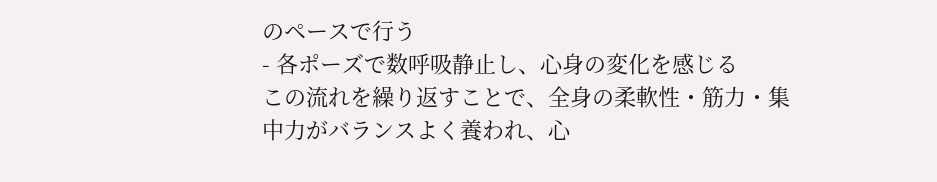のペースで行う
- 各ポーズで数呼吸静止し、心身の変化を感じる
この流れを繰り返すことで、全身の柔軟性・筋力・集中力がバランスよく養われ、心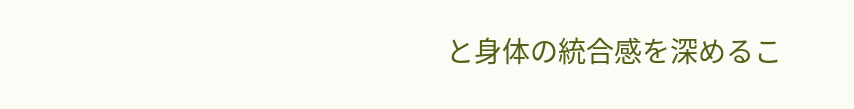と身体の統合感を深めるこ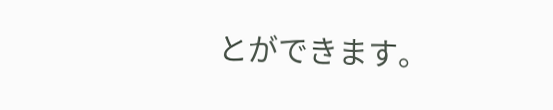とができます。